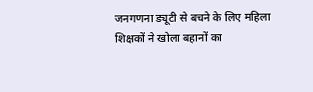जनगणना ड्यूटी से बचने के लिए महिला शिक्षकों ने खोला बहानों का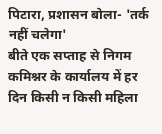पिटारा, प्रशासन बोला- 'तर्क नहीं चलेगा'
बीते एक सप्ताह से निगम कमिश्नर के कार्यालय में हर दिन किसी न किसी महिला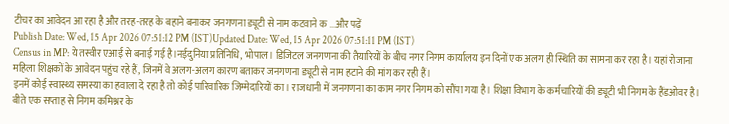टीचर का आवेदन आ रहा है और तरह-तरह के बहाने बनाकर जनगणना ड्यूटी से नाम कटवाने क ...और पढ़ें
Publish Date: Wed, 15 Apr 2026 07:51:12 PM (IST)Updated Date: Wed, 15 Apr 2026 07:51:11 PM (IST)
Census in MP: ये तस्वीर एआई से बनाई गई है।नईदुनिया प्रतिनिधि, भोपाल। डिजिटल जनगणना की तैयारियों के बीच नगर निगम कार्यालय इन दिनों एक अलग ही स्थिति का सामना कर रहा है। यहां रोजाना महिला शिक्षकों के आवेदन पहुंच रहे हैं, जिनमें वे अलग-अलग कारण बताकर जनगणना ड्यूटी से नाम हटाने की मांग कर रही हैं।
इनमें कोई स्वास्थ्य समस्या का हवाला दे रहा है तो कोई पारिवारिक जिम्मेदारियों का। राजधानी में जनगणना का काम नगर निगम को सौंपा गया है। शिक्षा विभाग के कर्मचारियों की ड्यूटी भी निगम के हैंडओवर है। बीते एक सप्ताह से निगम कमिश्नर के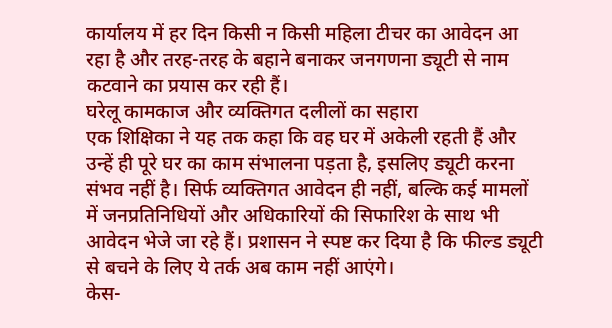कार्यालय में हर दिन किसी न किसी महिला टीचर का आवेदन आ रहा है और तरह-तरह के बहाने बनाकर जनगणना ड्यूटी से नाम कटवाने का प्रयास कर रही हैं।
घरेलू कामकाज और व्यक्तिगत दलीलों का सहारा
एक शिक्षिका ने यह तक कहा कि वह घर में अकेली रहती हैं और उन्हें ही पूरे घर का काम संभालना पड़ता है, इसलिए ड्यूटी करना संभव नहीं है। सिर्फ व्यक्तिगत आवेदन ही नहीं, बल्कि कई मामलों में जनप्रतिनिधियों और अधिकारियों की सिफारिश के साथ भी आवेदन भेजे जा रहे हैं। प्रशासन ने स्पष्ट कर दिया है कि फील्ड ड्यूटी से बचने के लिए ये तर्क अब काम नहीं आएंगे।
केस-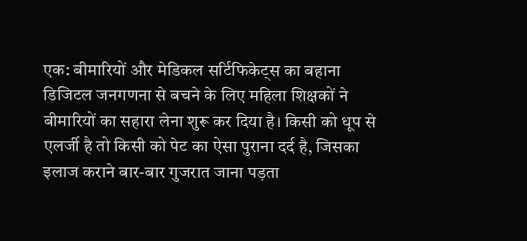एक: बीमारियों और मेडिकल सर्टिफिकेट्स का बहाना
डिजिटल जनगणना से बचने के लिए महिला शिक्षकों ने बीमारियों का सहारा लेना शुरू कर दिया है। किसी को धूप से एलर्जी है तो किसी को पेट का ऐसा पुराना दर्द है, जिसका इलाज कराने बार-बार गुजरात जाना पड़ता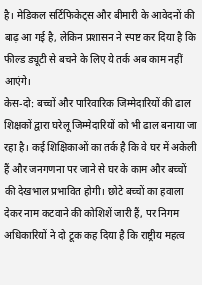है। मेडिकल सर्टिफिकेट्स और बीमारी के आवेदनों की बाढ़ आ गई है, लेकिन प्रशासन ने स्पष्ट कर दिया है कि फील्ड ड्यूटी से बचने के लिए ये तर्क अब काम नहीं आएंगे।
केस-दो: बच्चों और पारिवारिक जिम्मेदारियों की ढाल
शिक्षकों द्वारा घरेलू जिम्मेदारियों को भी ढाल बनाया जा रहा है। कई शिक्षिकाओं का तर्क है कि वे घर में अकेली हैं और जनगणना पर जाने से घर के काम और बच्चों की देखभाल प्रभावित होगी। छोटे बच्चों का हवाला देकर नाम कटवाने की कोशिशें जारी हैं, पर निगम अधिकारियों ने दो टूक कह दिया है कि राष्ट्रीय महत्व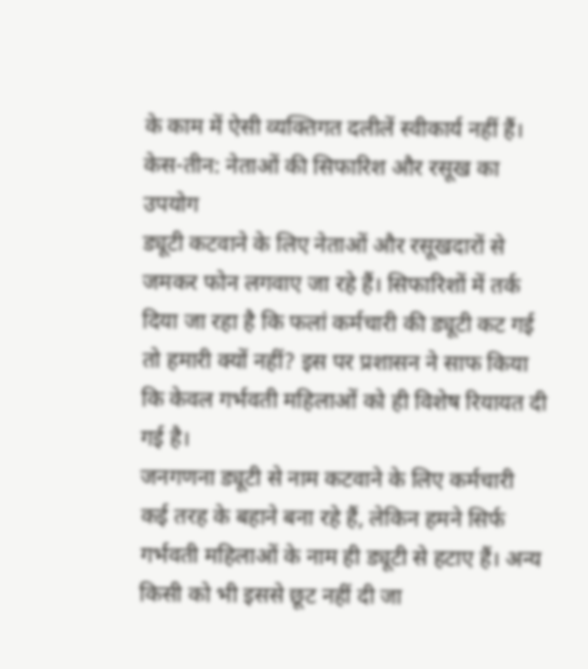के काम में ऐसी व्यक्तिगत दलीलें स्वीकार्य नहीं हैं।
केस-तीन: नेताओं की सिफारिश और रसूख का उपयोग
ड्यूटी कटवाने के लिए नेताओं और रसूखदारों से जमकर फोन लगवाए जा रहे हैं। सिफारिशों में तर्क दिया जा रहा है कि फलां कर्मचारी की ड्यूटी कट गई तो हमारी क्यों नहीं? इस पर प्रशासन ने साफ किया कि केवल गर्भवती महिलाओं को ही विशेष रियायत दी गई है।
जनगणना ड्यूटी से नाम कटवाने के लिए कर्मचारी कई तरह के बहाने बना रहे हैं, लेकिन हमने सिर्फ गर्भवती महिलाओं के नाम ही ड्यूटी से हटाए हैं। अन्य किसी को भी इससे छूट नहीं दी जा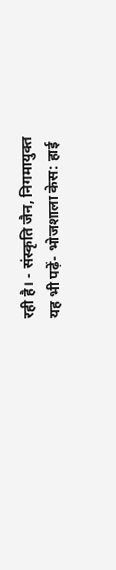रही है। - संस्कृति जैन, निगमायुक्त
यह भी पढ़ें- भोजशाला केस: हाई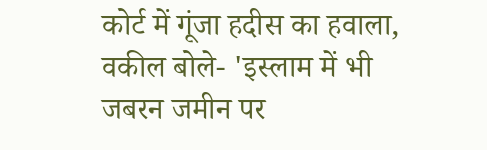कोर्ट में गूंजा हदीस का हवाला, वकील बोले- 'इस्लाम में भी जबरन जमीन पर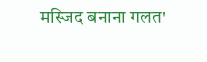मस्जिद बनाना गलत'